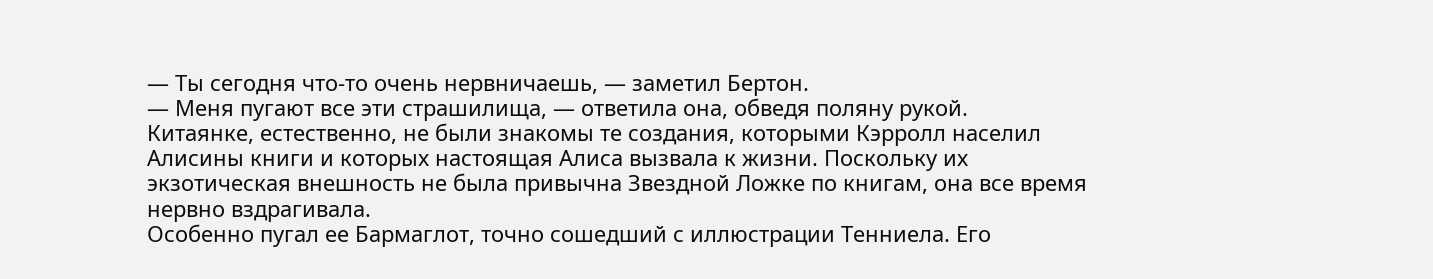— Ты сегодня что-то очень нервничаешь, — заметил Бертон.
— Меня пугают все эти страшилища, — ответила она, обведя поляну рукой.
Китаянке, естественно, не были знакомы те создания, которыми Кэрролл населил Алисины книги и которых настоящая Алиса вызвала к жизни. Поскольку их экзотическая внешность не была привычна Звездной Ложке по книгам, она все время нервно вздрагивала.
Особенно пугал ее Бармаглот, точно сошедший с иллюстрации Тенниела. Его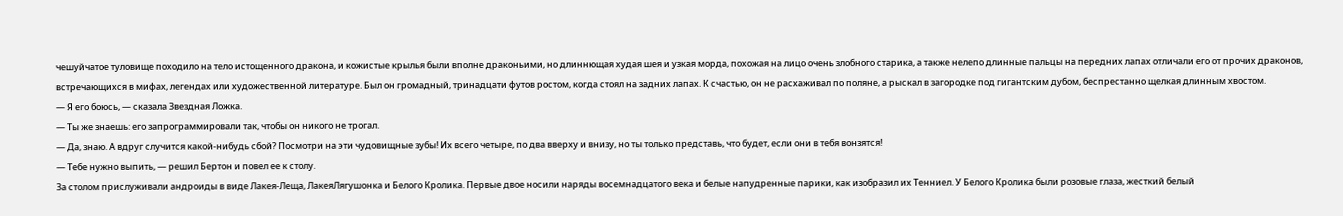чешуйчатое туловище походило на тело истощенного дракона, и кожистые крылья были вполне драконьими, но длиннющая худая шея и узкая морда, похожая на лицо очень злобного старика, а также нелепо длинные пальцы на передних лапах отличали его от прочих драконов, встречающихся в мифах, легендах или художественной литературе. Был он громадный, тринадцати футов ростом, когда стоял на задних лапах. К счастью, он не расхаживал по поляне, а рыскал в загородке под гигантским дубом, беспрестанно щелкая длинным хвостом.
— Я его боюсь, — сказала Звездная Ложка.
— Ты же знаешь: его запрограммировали так, чтобы он никого не трогал.
— Да, знаю. А вдруг случится какой-нибудь сбой? Посмотри на эти чудовищные зубы! Их всего четыре, по два вверху и внизу, но ты только представь, что будет, если они в тебя вонзятся!
— Тебе нужно выпить, — решил Бертон и повел ее к столу.
За столом прислуживали андроиды в виде Лакея-Леща, ЛакеяЛягушонка и Белого Кролика. Первые двое носили наряды восемнадцатого века и белые напудренные парики, как изобразил их Тенниел. У Белого Кролика были розовые глаза, жесткий белый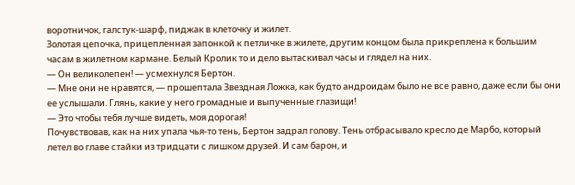воротничок, галстук-шарф, пиджак в клеточку и жилет.
Золотая цепочка, прицепленная запонкой к петличке в жилете, другим концом была прикреплена к большим часам в жилетном кармане. Белый Кролик то и дело вытаскивал часы и глядел на них.
— Он великолепен! — усмехнулся Бертон.
— Мне они не нравятся, — прошептала Звездная Ложка, как будто андроидам было не все равно, даже если бы они ее услышали. Глянь, какие у него громадные и выпученные глазищи!
— Это чтобы тебя лучше видеть, моя дорогая!
Почувствовав, как на них упала чья-то тень, Бертон задрал голову. Тень отбрасывало кресло де Марбо, который летел во главе стайки из тридцати с лишком друзей. И сам барон, и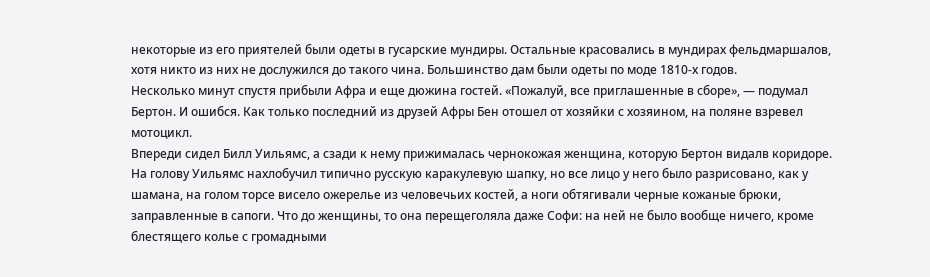некоторые из его приятелей были одеты в гусарские мундиры. Остальные красовались в мундирах фельдмаршалов, хотя никто из них не дослужился до такого чина. Большинство дам были одеты по моде 1810-х годов.
Несколько минут спустя прибыли Афра и еще дюжина гостей. «Пожалуй, все приглашенные в сборе», — подумал Бертон. И ошибся. Как только последний из друзей Афры Бен отошел от хозяйки с хозяином, на поляне взревел мотоцикл.
Впереди сидел Билл Уильямс, а сзади к нему прижималась чернокожая женщина, которую Бертон видалв коридоре. На голову Уильямс нахлобучил типично русскую каракулевую шапку, но все лицо у него было разрисовано, как у шамана, на голом торсе висело ожерелье из человечьих костей, а ноги обтягивали черные кожаные брюки, заправленные в сапоги. Что до женщины, то она перещеголяла даже Софи: на ней не было вообще ничего, кроме блестящего колье с громадными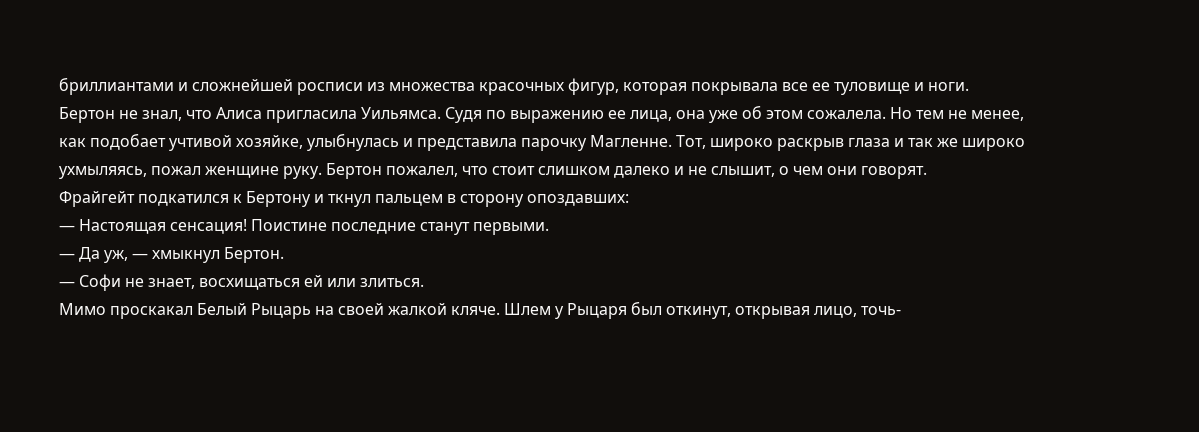бриллиантами и сложнейшей росписи из множества красочных фигур, которая покрывала все ее туловище и ноги.
Бертон не знал, что Алиса пригласила Уильямса. Судя по выражению ее лица, она уже об этом сожалела. Но тем не менее, как подобает учтивой хозяйке, улыбнулась и представила парочку Магленне. Тот, широко раскрыв глаза и так же широко ухмыляясь, пожал женщине руку. Бертон пожалел, что стоит слишком далеко и не слышит, о чем они говорят.
Фрайгейт подкатился к Бертону и ткнул пальцем в сторону опоздавших:
— Настоящая сенсация! Поистине последние станут первыми.
— Да уж, — хмыкнул Бертон.
— Софи не знает, восхищаться ей или злиться.
Мимо проскакал Белый Рыцарь на своей жалкой кляче. Шлем у Рыцаря был откинут, открывая лицо, точь-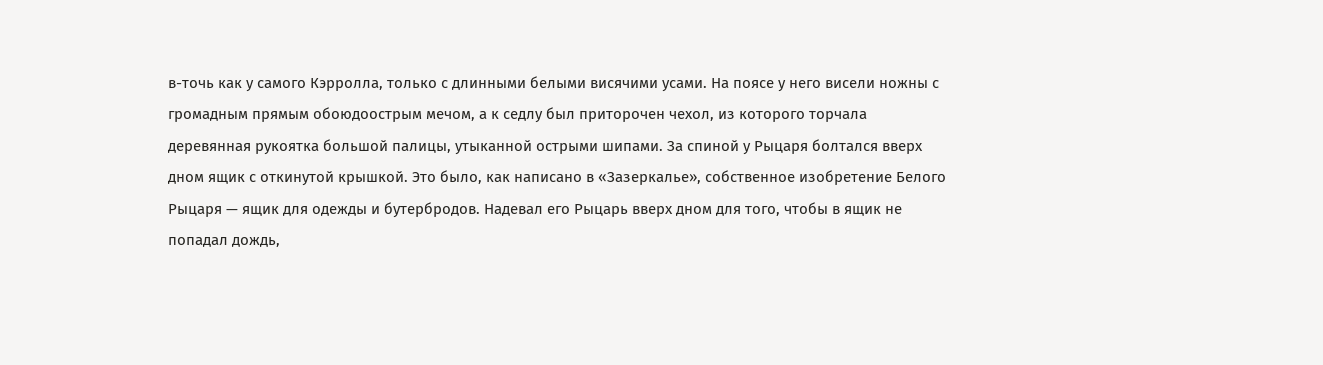в-точь как у самого Кэрролла, только с длинными белыми висячими усами. На поясе у него висели ножны с громадным прямым обоюдоострым мечом, а к седлу был приторочен чехол, из которого торчала деревянная рукоятка большой палицы, утыканной острыми шипами. За спиной у Рыцаря болтался вверх дном ящик с откинутой крышкой. Это было, как написано в «Зазеркалье», собственное изобретение Белого Рыцаря — ящик для одежды и бутербродов. Надевал его Рыцарь вверх дном для того, чтобы в ящик не попадал дождь,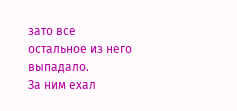зато все остальное из него выпадало.
За ним ехал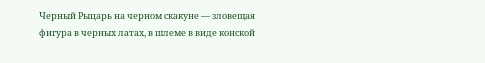Черный Рыцарь на черном скакуне — зловещая фигура в черных латах, в шлеме в виде конской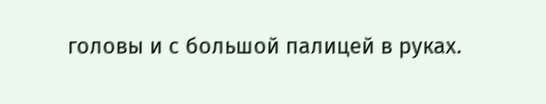головы и с большой палицей в руках.